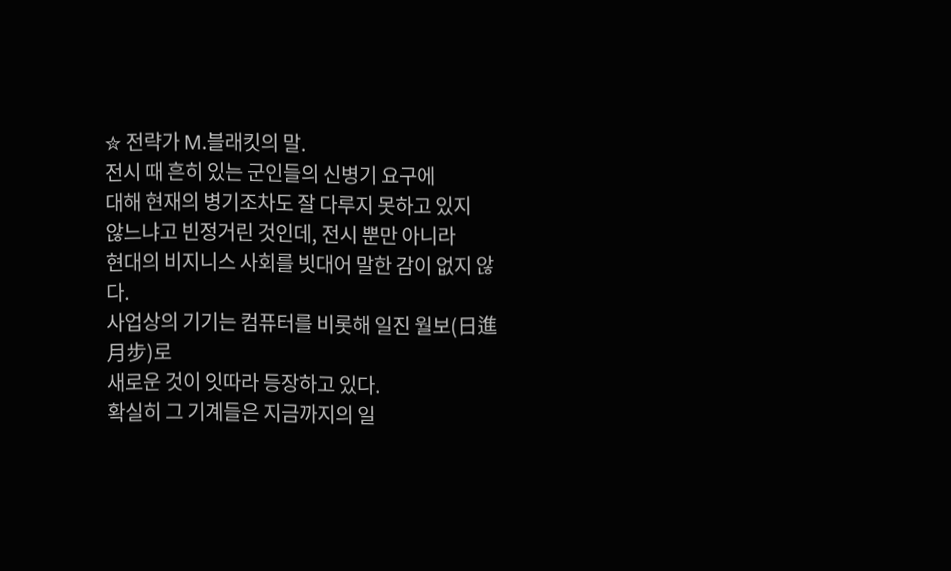✮ 전략가 M.블래킷의 말.
전시 때 흔히 있는 군인들의 신병기 요구에
대해 현재의 병기조차도 잘 다루지 못하고 있지
않느냐고 빈정거린 것인데, 전시 뿐만 아니라
현대의 비지니스 사회를 빗대어 말한 감이 없지 않다.
사업상의 기기는 컴퓨터를 비롯해 일진 월보(日進月步)로
새로운 것이 잇따라 등장하고 있다.
확실히 그 기계들은 지금까지의 일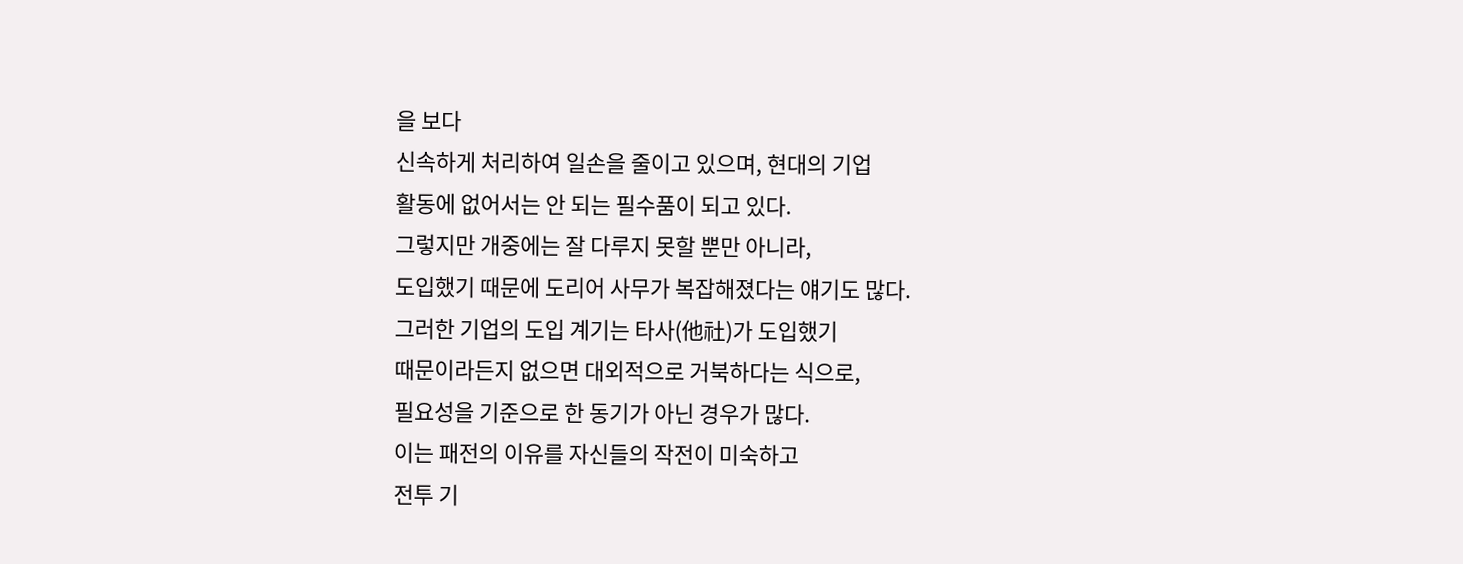을 보다
신속하게 처리하여 일손을 줄이고 있으며, 현대의 기업
활동에 없어서는 안 되는 필수품이 되고 있다.
그렇지만 개중에는 잘 다루지 못할 뿐만 아니라,
도입했기 때문에 도리어 사무가 복잡해졌다는 얘기도 많다.
그러한 기업의 도입 계기는 타사(他社)가 도입했기
때문이라든지 없으면 대외적으로 거북하다는 식으로,
필요성을 기준으로 한 동기가 아닌 경우가 많다.
이는 패전의 이유를 자신들의 작전이 미숙하고
전투 기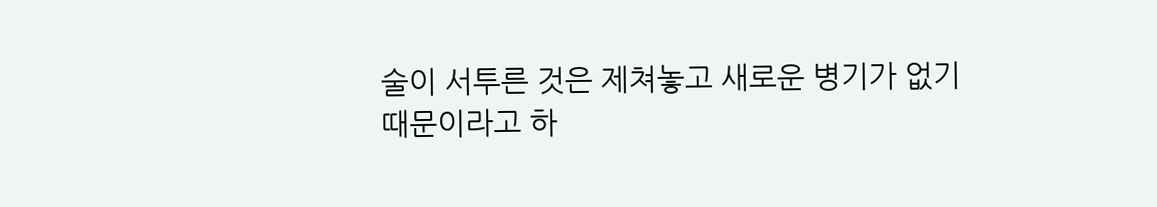술이 서투른 것은 제쳐놓고 새로운 병기가 없기
때문이라고 하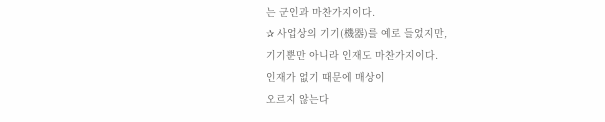는 군인과 마찬가지이다.
✰ 사업상의 기기(機器)를 예로 들었지만,
기기뿐만 아니라 인재도 마찬가지이다.
인재가 없기 때문에 매상이
오르지 않는다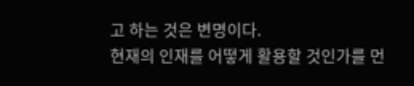고 하는 것은 변명이다.
현재의 인재를 어떻게 활용할 것인가를 먼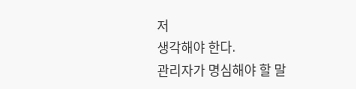저
생각해야 한다.
관리자가 명심해야 할 말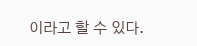이라고 할 수 있다.